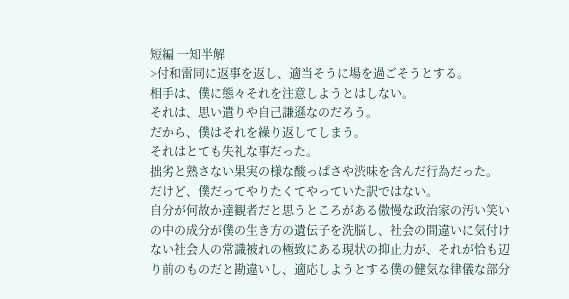短編 一知半解
>付和雷同に返事を返し、適当そうに場を過ごそうとする。
相手は、僕に態々それを注意しようとはしない。
それは、思い遣りや自己謙遜なのだろう。
だから、僕はそれを繰り返してしまう。
それはとても失礼な事だった。
拙劣と熟さない果実の様な酸っぱさや渋味を含んだ行為だった。
だけど、僕だってやりたくてやっていた訳ではない。
自分が何故か達観者だと思うところがある傲慢な政治家の汚い笑いの中の成分が僕の生き方の遺伝子を洗脳し、社会の間違いに気付けない社会人の常識被れの極致にある現状の抑止力が、それが恰も辺り前のものだと勘違いし、適応しようとする僕の健気な律儀な部分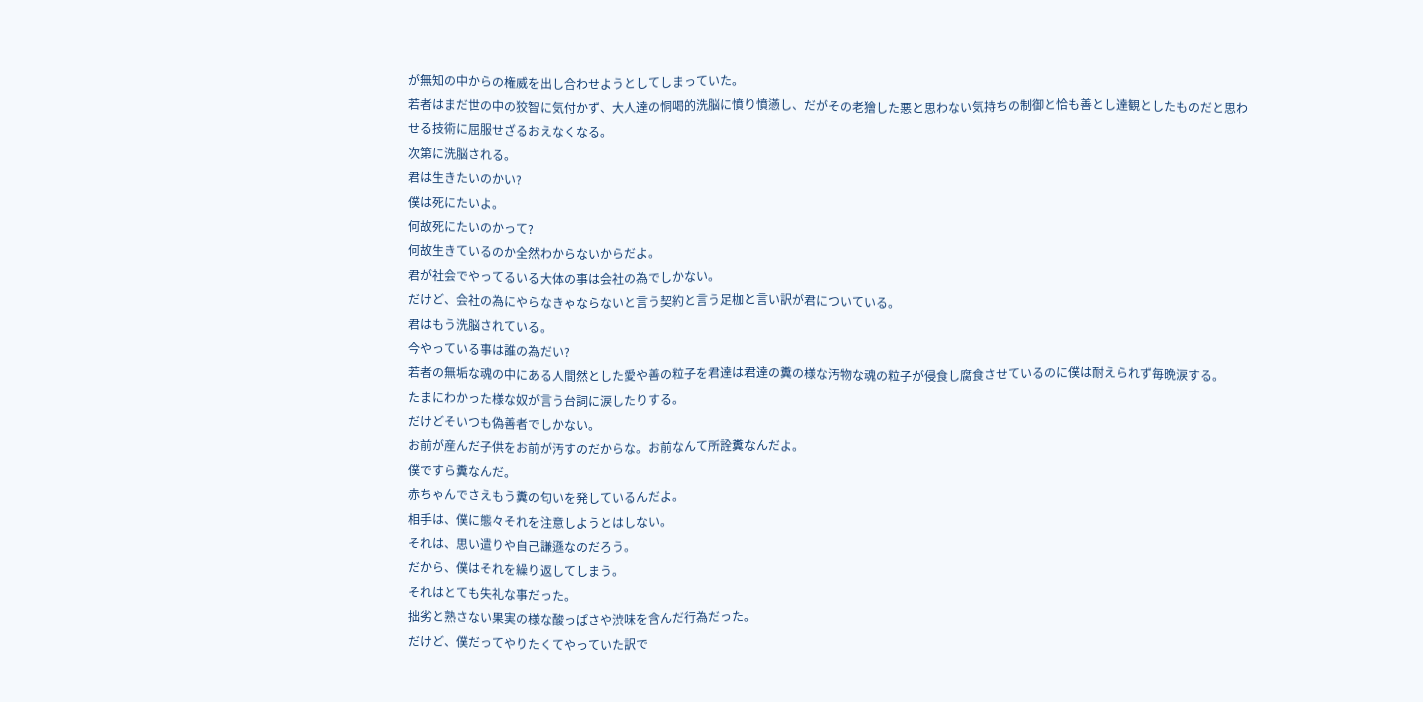が無知の中からの権威を出し合わせようとしてしまっていた。
若者はまだ世の中の狡智に気付かず、大人達の恫喝的洗脳に憤り憤懣し、だがその老獪した悪と思わない気持ちの制御と恰も善とし達観としたものだと思わせる技術に屈服せざるおえなくなる。
次第に洗脳される。
君は生きたいのかい?
僕は死にたいよ。
何故死にたいのかって?
何故生きているのか全然わからないからだよ。
君が社会でやってるいる大体の事は会社の為でしかない。
だけど、会社の為にやらなきゃならないと言う契約と言う足枷と言い訳が君についている。
君はもう洗脳されている。
今やっている事は誰の為だい?
若者の無垢な魂の中にある人間然とした愛や善の粒子を君達は君達の糞の様な汚物な魂の粒子が侵食し腐食させているのに僕は耐えられず毎晩涙する。
たまにわかった様な奴が言う台詞に涙したりする。
だけどそいつも偽善者でしかない。
お前が産んだ子供をお前が汚すのだからな。お前なんて所詮糞なんだよ。
僕ですら糞なんだ。
赤ちゃんでさえもう糞の匂いを発しているんだよ。
相手は、僕に態々それを注意しようとはしない。
それは、思い遣りや自己謙遜なのだろう。
だから、僕はそれを繰り返してしまう。
それはとても失礼な事だった。
拙劣と熟さない果実の様な酸っぱさや渋味を含んだ行為だった。
だけど、僕だってやりたくてやっていた訳で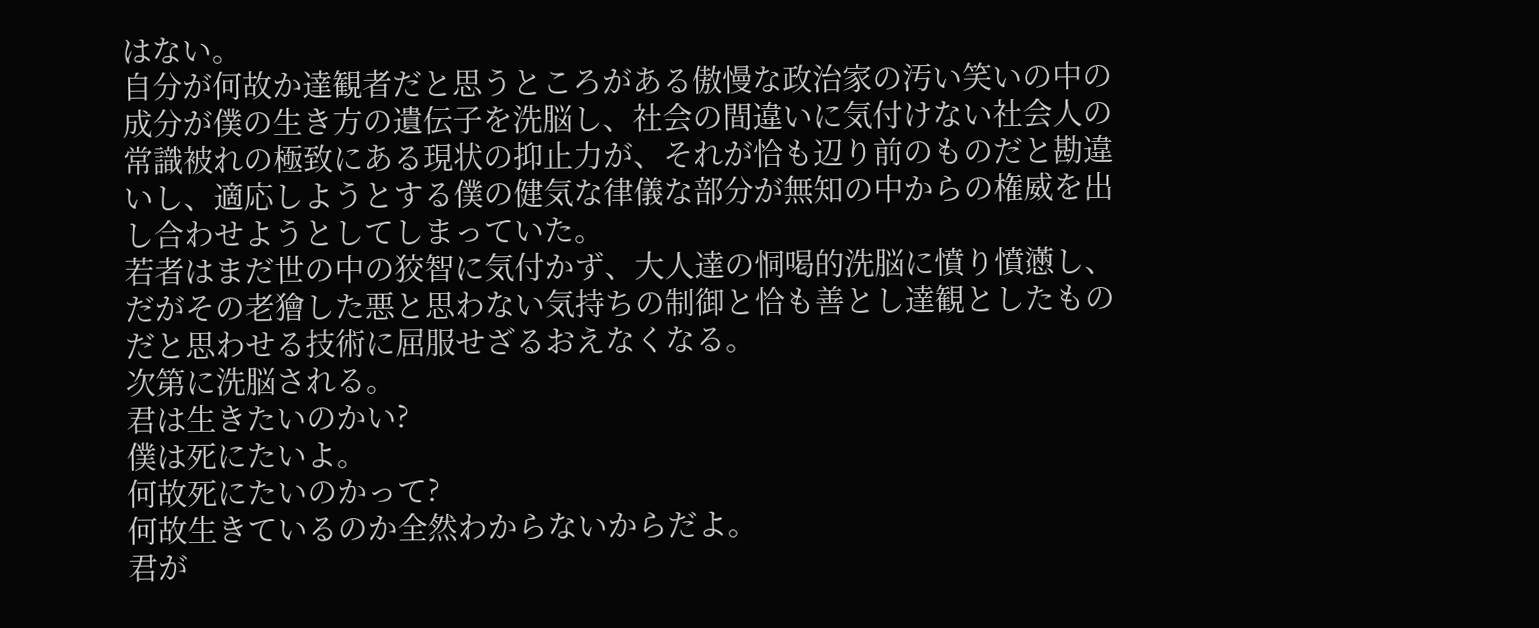はない。
自分が何故か達観者だと思うところがある傲慢な政治家の汚い笑いの中の成分が僕の生き方の遺伝子を洗脳し、社会の間違いに気付けない社会人の常識被れの極致にある現状の抑止力が、それが恰も辺り前のものだと勘違いし、適応しようとする僕の健気な律儀な部分が無知の中からの権威を出し合わせようとしてしまっていた。
若者はまだ世の中の狡智に気付かず、大人達の恫喝的洗脳に憤り憤懣し、だがその老獪した悪と思わない気持ちの制御と恰も善とし達観としたものだと思わせる技術に屈服せざるおえなくなる。
次第に洗脳される。
君は生きたいのかい?
僕は死にたいよ。
何故死にたいのかって?
何故生きているのか全然わからないからだよ。
君が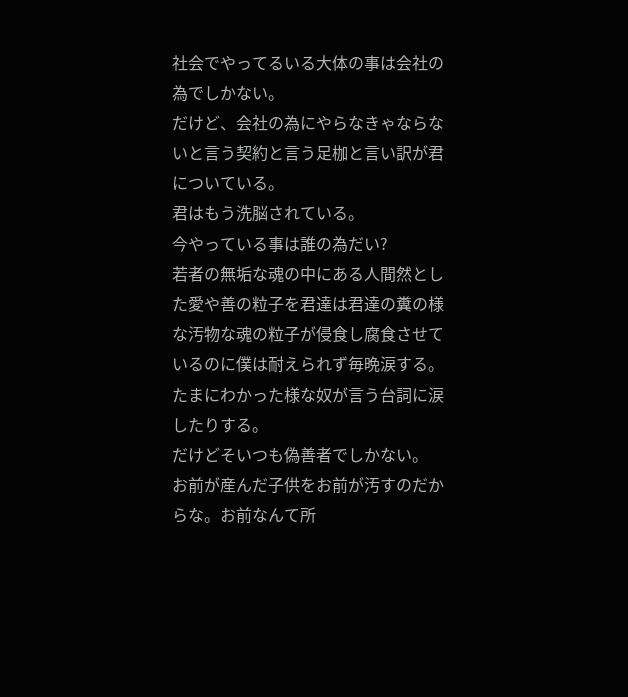社会でやってるいる大体の事は会社の為でしかない。
だけど、会社の為にやらなきゃならないと言う契約と言う足枷と言い訳が君についている。
君はもう洗脳されている。
今やっている事は誰の為だい?
若者の無垢な魂の中にある人間然とした愛や善の粒子を君達は君達の糞の様な汚物な魂の粒子が侵食し腐食させているのに僕は耐えられず毎晩涙する。
たまにわかった様な奴が言う台詞に涙したりする。
だけどそいつも偽善者でしかない。
お前が産んだ子供をお前が汚すのだからな。お前なんて所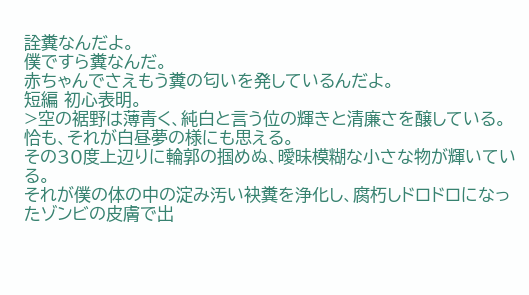詮糞なんだよ。
僕ですら糞なんだ。
赤ちゃんでさえもう糞の匂いを発しているんだよ。
短編 初心表明。
>空の裾野は薄青く、純白と言う位の輝きと清廉さを醸している。
恰も、それが白昼夢の様にも思える。
その30度上辺りに輪郭の掴めぬ、曖昧模糊な小さな物が輝いている。
それが僕の体の中の淀み汚い袂糞を浄化し、腐朽しドロドロになったゾンビの皮膚で出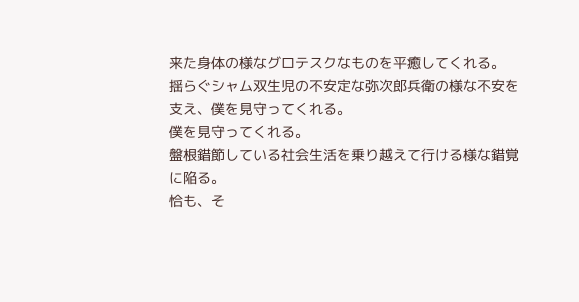来た身体の様なグロテスクなものを平癒してくれる。
揺らぐシャム双生児の不安定な弥次郎兵衛の様な不安を支え、僕を見守ってくれる。
僕を見守ってくれる。
盤根錯節している社会生活を乗り越えて行ける様な錯覚に陥る。
恰も、そ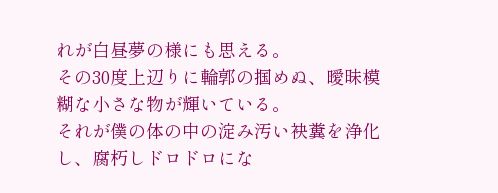れが白昼夢の様にも思える。
その30度上辺りに輪郭の掴めぬ、曖昧模糊な小さな物が輝いている。
それが僕の体の中の淀み汚い袂糞を浄化し、腐朽しドロドロにな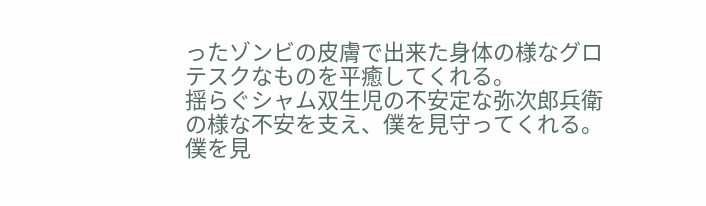ったゾンビの皮膚で出来た身体の様なグロテスクなものを平癒してくれる。
揺らぐシャム双生児の不安定な弥次郎兵衛の様な不安を支え、僕を見守ってくれる。
僕を見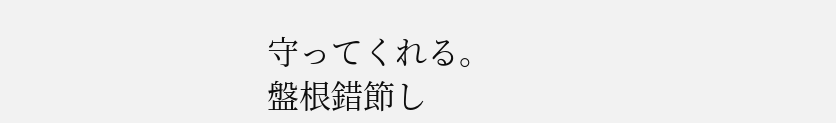守ってくれる。
盤根錯節し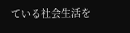ている社会生活を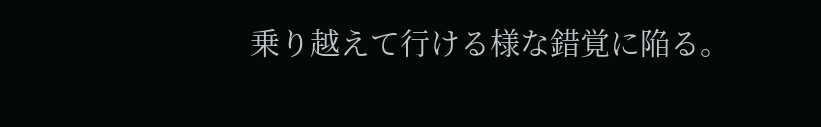乗り越えて行ける様な錯覚に陥る。